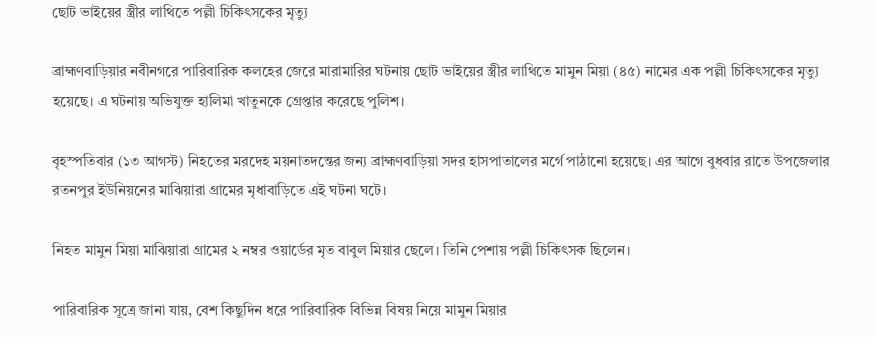ছোট ভাইয়ের স্ত্রীর লাথিতে পল্লী চিকিৎসকের মৃত্যু

ব্রাহ্মণবাড়িয়ার নবীনগরে পারিবারিক কলহের জেরে মারামারির ঘটনায় ছোট ভাইয়ের স্ত্রীর লাথিতে মামুন মিয়া (৪৫) নামের এক পল্লী চিকিৎসকের মৃত্যু হয়েছে। এ ঘটনায় অভিযুক্ত হালিমা খাতুনকে গ্রেপ্তার করেছে পুলিশ।

বৃহস্পতিবার (১৩ আগস্ট) নিহতের মরদেহ ময়নাতদন্তের জন্য ব্রাহ্মণবাড়িয়া সদর হাসপাতালের মর্গে পাঠানো হয়েছে। এর আগে বুধবার রাতে উপজেলার রতনপুর ইউনিয়নের মাঝিয়ারা গ্রামের মৃধাবাড়িতে এই ঘটনা ঘটে।

নিহত মামুন মিয়া মাঝিয়ারা গ্রামের ২ নম্বর ওয়ার্ডের মৃত বাবুল মিয়ার ছেলে। তিনি পেশায় পল্লী চিকিৎসক ছিলেন।

পারিবারিক সূত্রে জানা যায়, বেশ কিছুদিন ধরে পারিবারিক বিভিন্ন বিষয় নিয়ে মামুন মিয়ার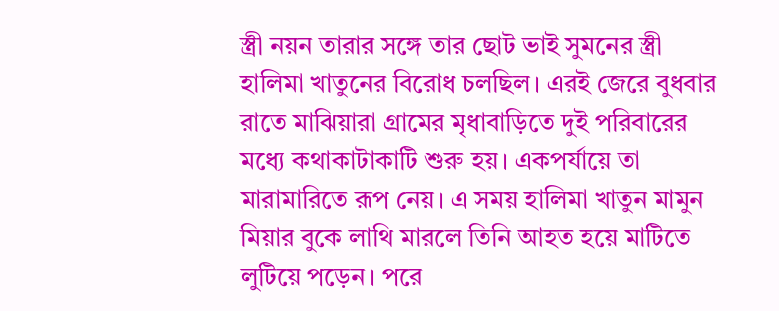স্ত্রী নয়ন তারার সঙ্গে তার ছোট ভাই সুমনের স্ত্রী হালিমা খাতুনের বিরোধ চলছিল। এরই জেরে বুধবার রাতে মাঝিয়ারা গ্রামের মৃধাবাড়িতে দুই পরিবারের মধ্যে কথাকাটাকাটি শুরু হয়। একপর্যায়ে তা মারামারিতে রূপ নেয়। এ সময় হালিমা খাতুন মামুন মিয়ার বুকে লাথি মারলে তিনি আহত হয়ে মাটিতে লুটিয়ে পড়েন। পরে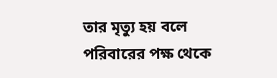তার মৃত্যু হয় বলে পরিবারের পক্ষ থেকে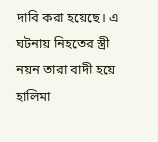দাবি করা হয়েছে। এ ঘটনায় নিহতের স্ত্রী নয়ন তারা বাদী হয়ে হালিমা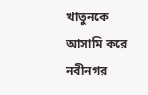খাতুনকে আসামি করে নবীনগর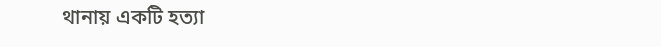থানায় একটি হত্যা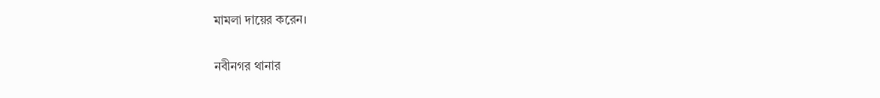মামলা দায়ের করেন।

নবীনগর থানার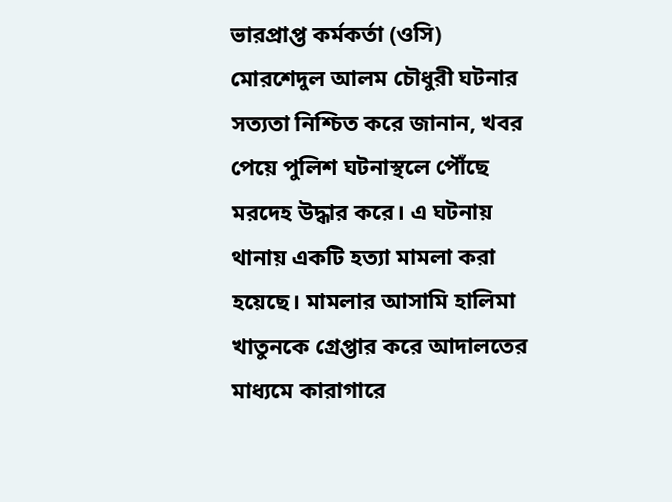ভারপ্রাপ্ত কর্মকর্তা (ওসি) মোরশেদুল আলম চৌধুরী ঘটনার সত্যতা নিশ্চিত করে জানান, খবর পেয়ে পুলিশ ঘটনাস্থলে পৌঁছে মরদেহ উদ্ধার করে। এ ঘটনায় থানায় একটি হত্যা মামলা করা হয়েছে। মামলার আসামি হালিমা খাতুনকে গ্রেপ্তার করে আদালতের মাধ্যমে কারাগারে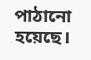পাঠানো হয়েছে।